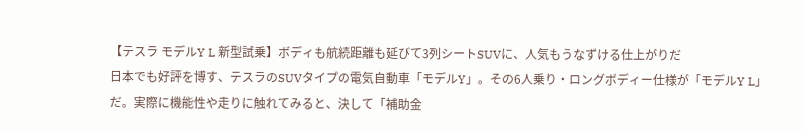【テスラ モデルY L 新型試乗】ボディも航続距離も延びて3列シートSUVに、人気もうなずける仕上がりだ
日本でも好評を博す、テスラのSUVタイプの電気自動車「モデルY」。その6人乗り・ロングボディー仕様が「モデルY L」だ。実際に機能性や走りに触れてみると、決して「補助金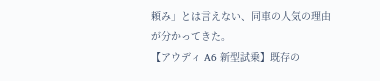頼み」とは言えない、同車の人気の理由が分かってきた。
【アウディ A6 新型試乗】既存の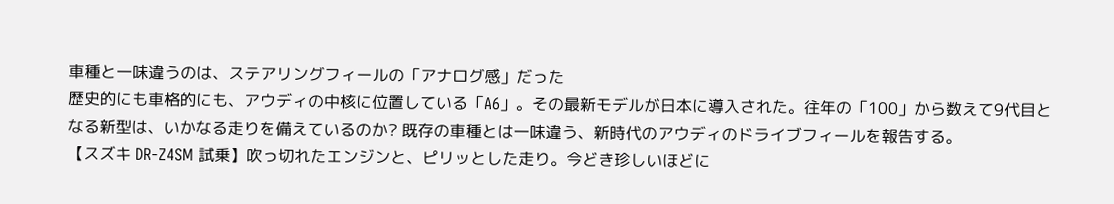車種と一味違うのは、ステアリングフィールの「アナログ感」だった
歴史的にも車格的にも、アウディの中核に位置している「A6」。その最新モデルが日本に導入された。往年の「100」から数えて9代目となる新型は、いかなる走りを備えているのか? 既存の車種とは一味違う、新時代のアウディのドライブフィールを報告する。
【スズキ DR-Z4SM 試乗】吹っ切れたエンジンと、ピリッとした走り。今どき珍しいほどに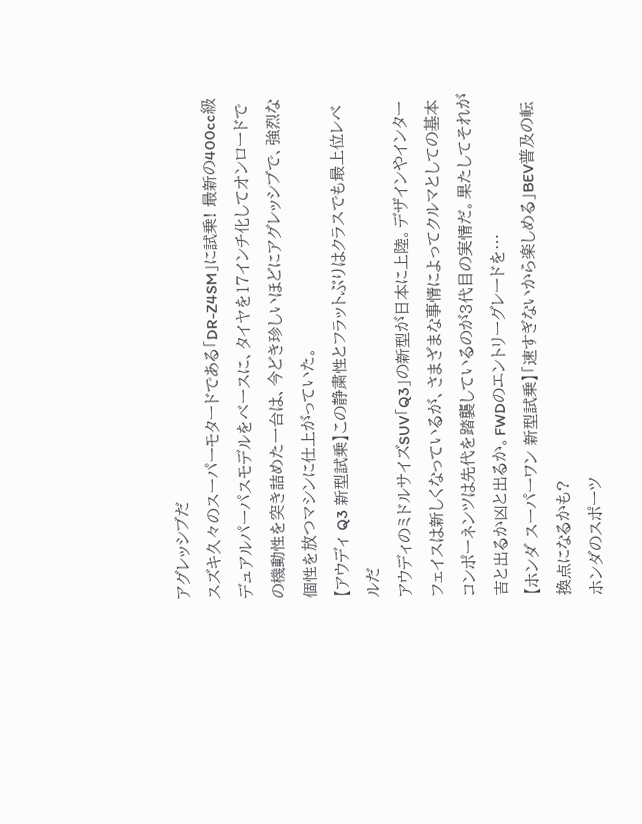アグレッシブだ
スズキ久々のスーパーモタードである「DR-Z4SM」に試乗! 最新の400cc級デュアルパーパスモデルをベースに、タイヤを17インチ化してオンロードでの機動性を突き詰めた一台は、今どき珍しいほどにアグレッシブで、強烈な個性を放つマシンに仕上がっていた。
【アウディ Q3 新型試乗】この静粛性とフラットぶりはクラスでも最上位レベルだ
アウディのミドルサイズSUV「Q3」の新型が日本に上陸。デザインやインターフェイスは新しくなっているが、さまざまな事情によってクルマとしての基本コンポーネンツは先代を踏襲しているのが3代目の実情だ。果たしてそれが吉と出るか凶と出るか。FWDのエントリーグレードを…
【ホンダ スーパーワン 新型試乗】「速すぎないから楽しめる」BEV普及の転換点になるかも?
ホンダのスポーツ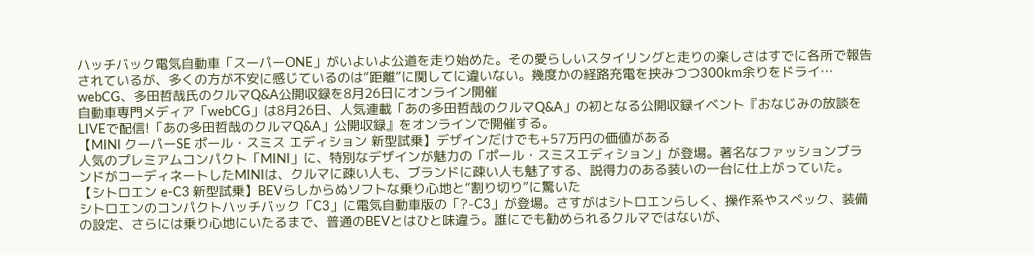ハッチバック電気自動車「スーパーONE」がいよいよ公道を走り始めた。その愛らしいスタイリングと走りの楽しさはすでに各所で報告されているが、多くの方が不安に感じているのは“距離”に関してに違いない。幾度かの経路充電を挟みつつ300km余りをドライ…
webCG、多田哲哉氏のクルマQ&A公開収録を8月26日にオンライン開催
自動車専門メディア「webCG」は8月26日、人気連載「あの多田哲哉のクルマQ&A」の初となる公開収録イベント『おなじみの放談をLIVEで配信!「あの多田哲哉のクルマQ&A」公開収録』をオンラインで開催する。
【MINI クーパーSE ポール・スミス エディション 新型試乗】デザインだけでも+57万円の価値がある
人気のプレミアムコンパクト「MINI」に、特別なデザインが魅力の「ポール・スミスエディション」が登場。著名なファッションブランドがコーディネートしたMINIは、クルマに疎い人も、ブランドに疎い人も魅了する、説得力のある装いの一台に仕上がっていた。
【シトロエン e-C3 新型試乗】BEVらしからぬソフトな乗り心地と“割り切り”に驚いた
シトロエンのコンパクトハッチバック「C3」に電気自動車版の「?-C3」が登場。さすがはシトロエンらしく、操作系やスペック、装備の設定、さらには乗り心地にいたるまで、普通のBEVとはひと味違う。誰にでも勧められるクルマではないが、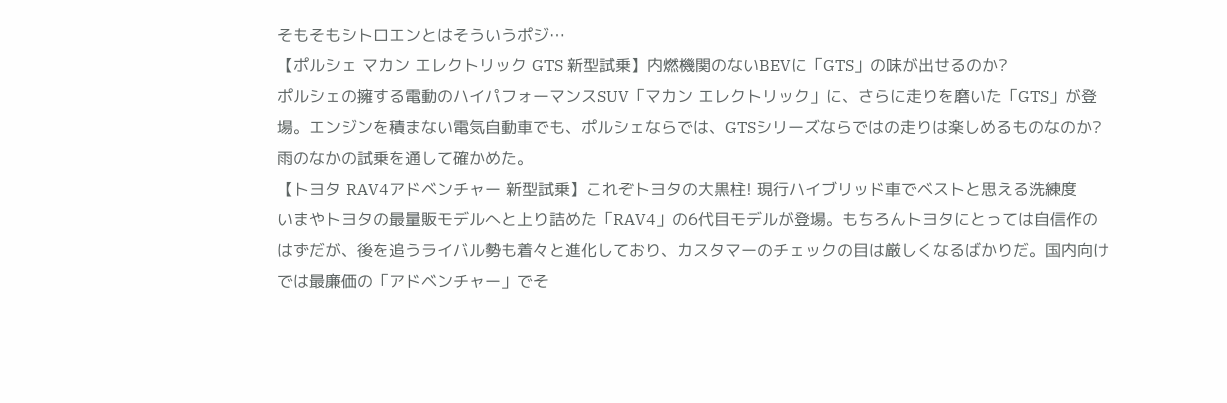そもそもシトロエンとはそういうポジ…
【ポルシェ マカン エレクトリック GTS 新型試乗】内燃機関のないBEVに「GTS」の味が出せるのか?
ポルシェの擁する電動のハイパフォーマンスSUV「マカン エレクトリック」に、さらに走りを磨いた「GTS」が登場。エンジンを積まない電気自動車でも、ポルシェならでは、GTSシリーズならではの走りは楽しめるものなのか? 雨のなかの試乗を通して確かめた。
【トヨタ RAV4アドベンチャー 新型試乗】これぞトヨタの大黒柱! 現行ハイブリッド車でベストと思える洗練度
いまやトヨタの最量販モデルへと上り詰めた「RAV4」の6代目モデルが登場。もちろんトヨタにとっては自信作のはずだが、後を追うライバル勢も着々と進化しており、カスタマーのチェックの目は厳しくなるばかりだ。国内向けでは最廉価の「アドベンチャー」でそ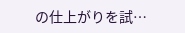の仕上がりを試…